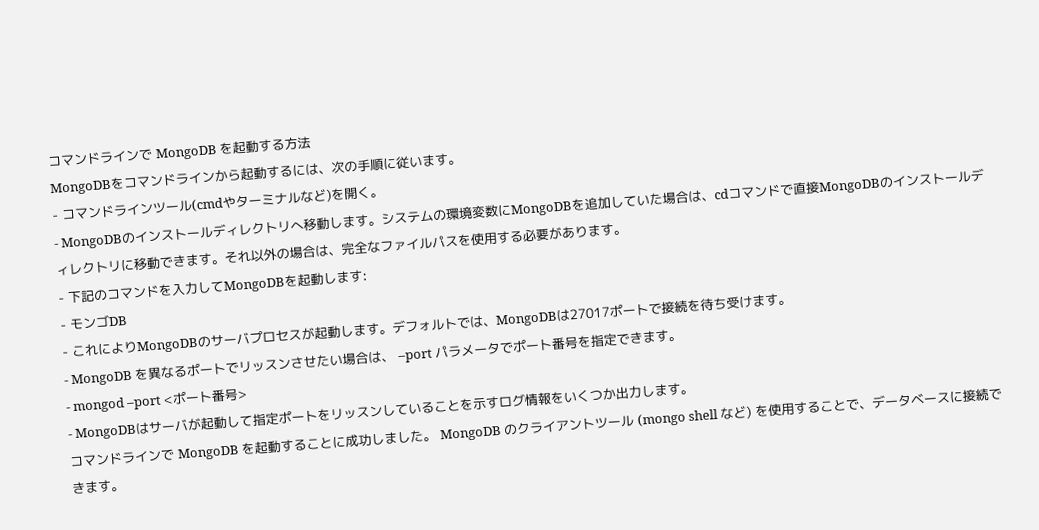コマンドラインで MongoDB を起動する方法
MongoDBをコマンドラインから起動するには、次の手順に従います。
- コマンドラインツール(cmdやターミナルなど)を開く。
- MongoDBのインストールディレクトリへ移動します。システムの環境変数にMongoDBを追加していた場合は、cdコマンドで直接MongoDBのインストールディレクトリに移動できます。それ以外の場合は、完全なファイルパスを使用する必要があります。
- 下記のコマンドを入力してMongoDBを起動します:
- モンゴDB
- これによりMongoDBのサーバプロセスが起動します。デフォルトでは、MongoDBは27017ポートで接続を待ち受けます。
- MongoDB を異なるポートでリッスンさせたい場合は、 –port パラメータでポート番号を指定できます。
- mongod –port <ポート番号>
- MongoDBはサーバが起動して指定ポートをリッスンしていることを示すログ情報をいくつか出力します。
コマンドラインで MongoDB を起動することに成功しました。 MongoDB のクライアントツール (mongo shell など) を使用することで、データベースに接続できます。